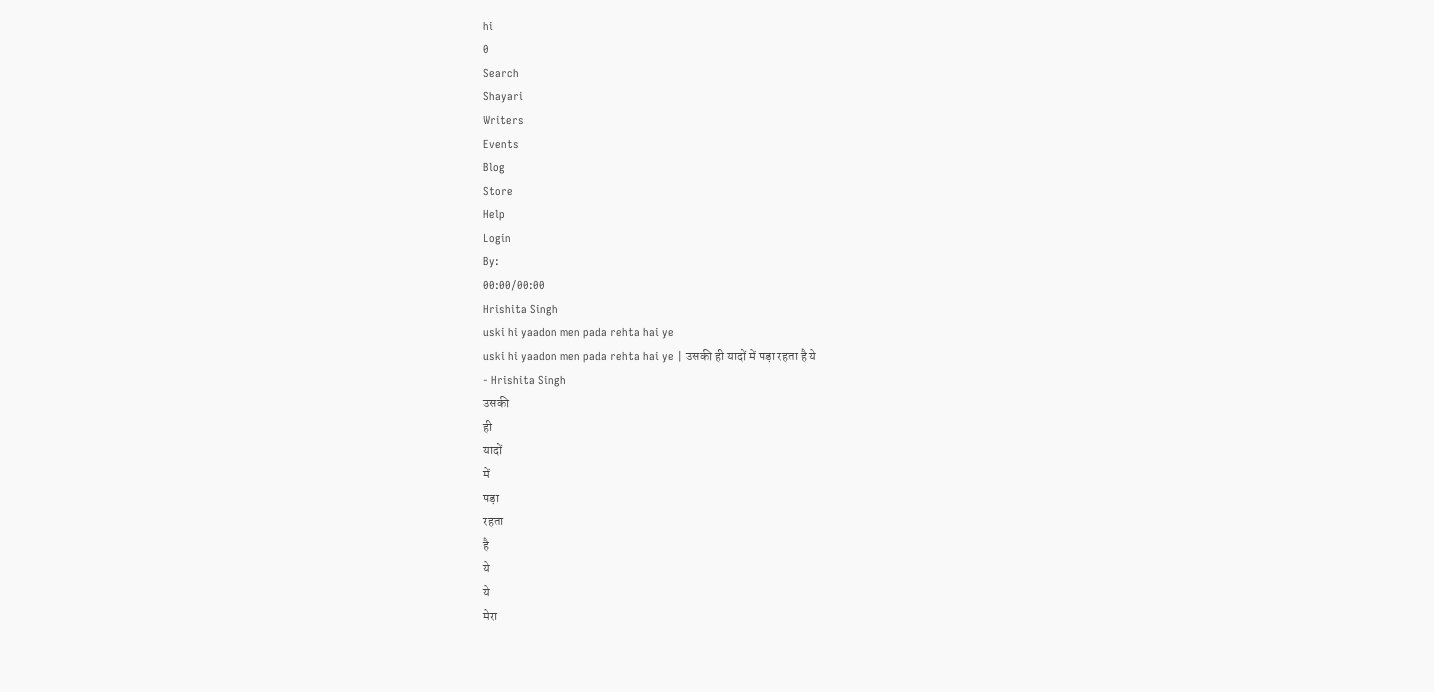hi
0
Search
Shayari
Writers
Events
Blog
Store
Help
Login
By:
00:00/00:00
Hrishita Singh
uski hi yaadon men pada rehta hai ye
uski hi yaadon men pada rehta hai ye | उसकी ही यादों में पड़ा रहता है ये
- Hrishita Singh
उसकी
ही
यादों
में
पड़ा
रहता
है
ये
ये
मेरा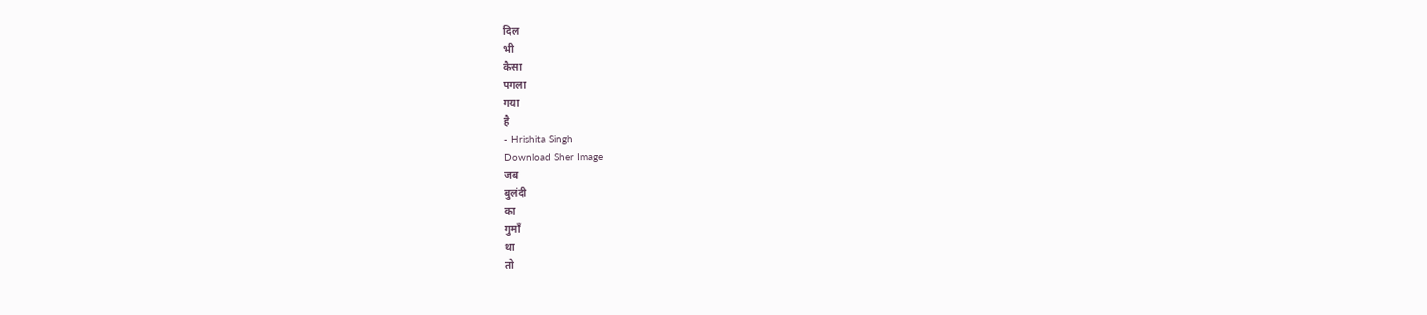दिल
भी
कैसा
पगला
गया
है
- Hrishita Singh
Download Sher Image
जब
बुलंदी
का
गुमाँ
था
तो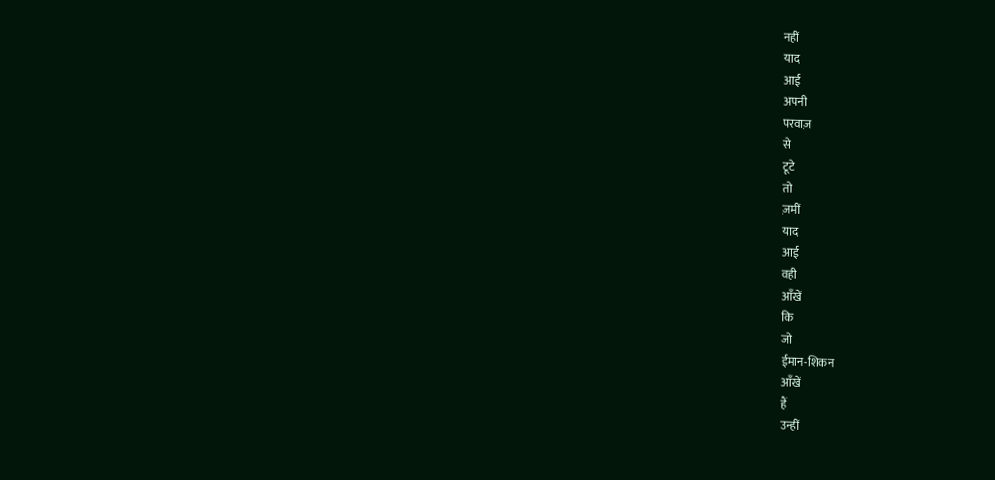नहीं
याद
आई
अपनी
परवाज़
से
टूटे
तो
ज़मीं
याद
आई
वही
आँखें
कि
जो
ईमान-शिकन
आँखें
हैं
उन्हीं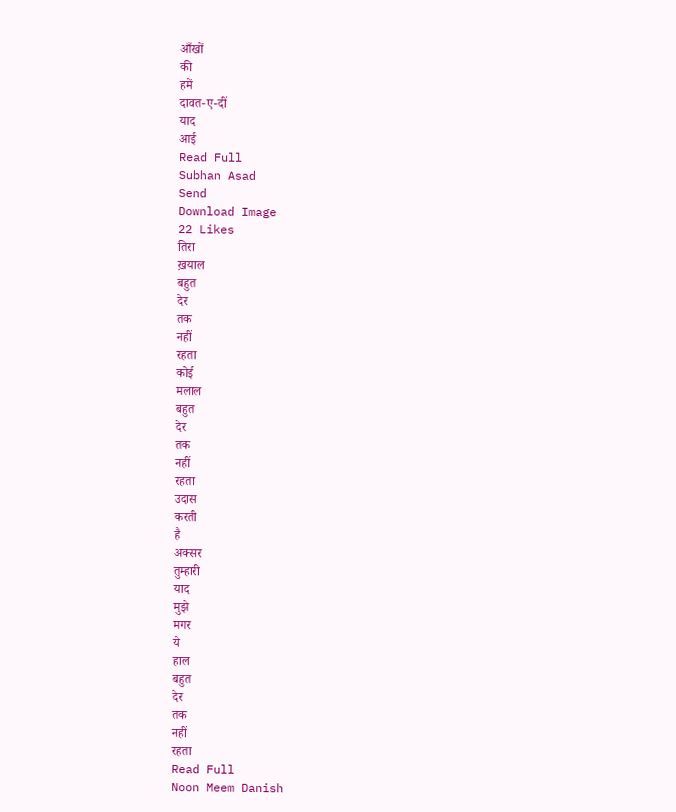आँखों
की
हमें
दावत-ए-दीं
याद
आई
Read Full
Subhan Asad
Send
Download Image
22 Likes
तिरा
ख़याल
बहुत
देर
तक
नहीं
रहता
कोई
मलाल
बहुत
देर
तक
नहीं
रहता
उदास
करती
है
अक्सर
तुम्हारी
याद
मुझे
मगर
ये
हाल
बहुत
देर
तक
नहीं
रहता
Read Full
Noon Meem Danish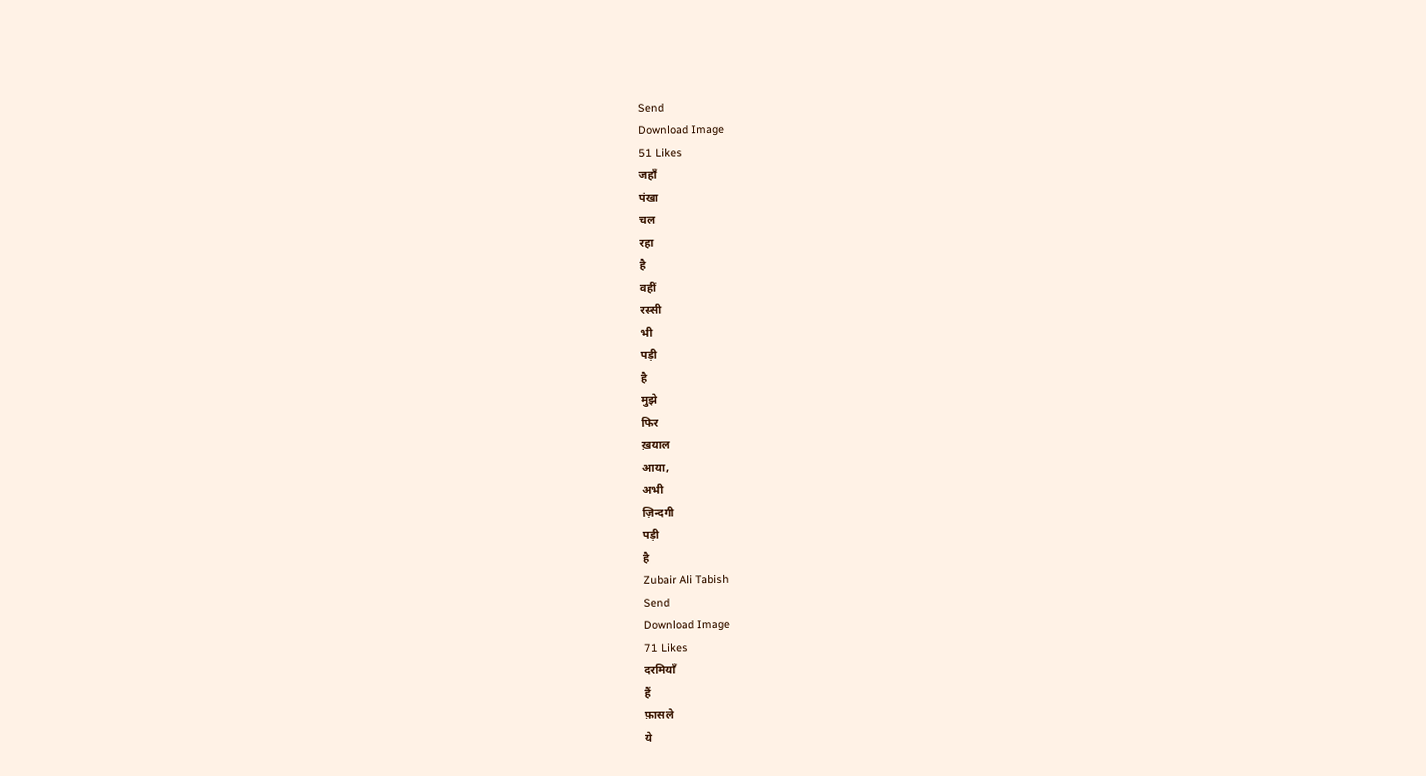Send
Download Image
51 Likes
जहाँ
पंखा
चल
रहा
है
वहीं
रस्सी
भी
पड़ी
है
मुझे
फिर
ख़याल
आया,
अभी
ज़िन्दगी
पड़ी
है
Zubair Ali Tabish
Send
Download Image
71 Likes
दरमियाँ
हैं
फ़ासले
ये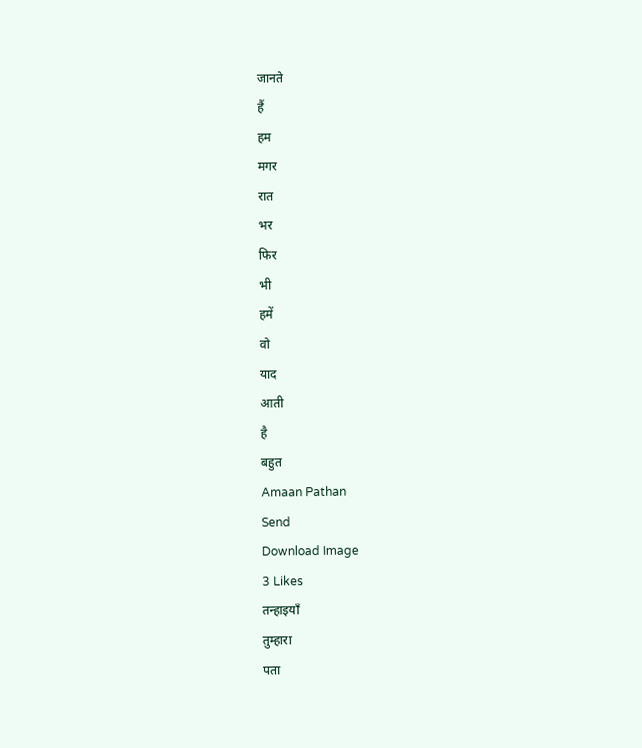जानते
हैं
हम
मगर
रात
भर
फिर
भी
हमें
वो
याद
आती
है
बहुत
Amaan Pathan
Send
Download Image
3 Likes
तन्हाइयाँ
तुम्हारा
पता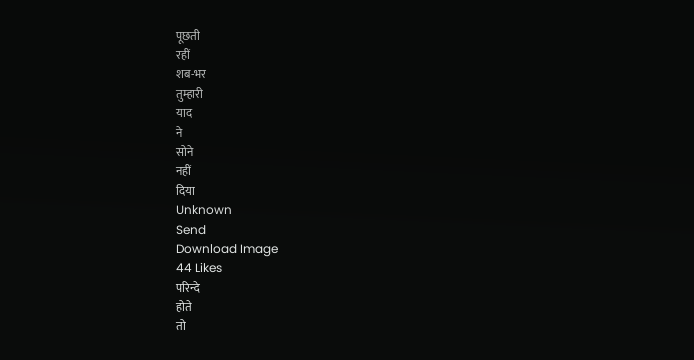पूछती
रहीं
शब-भर
तुम्हारी
याद
ने
सोने
नहीं
दिया
Unknown
Send
Download Image
44 Likes
परिन्दे
होते
तो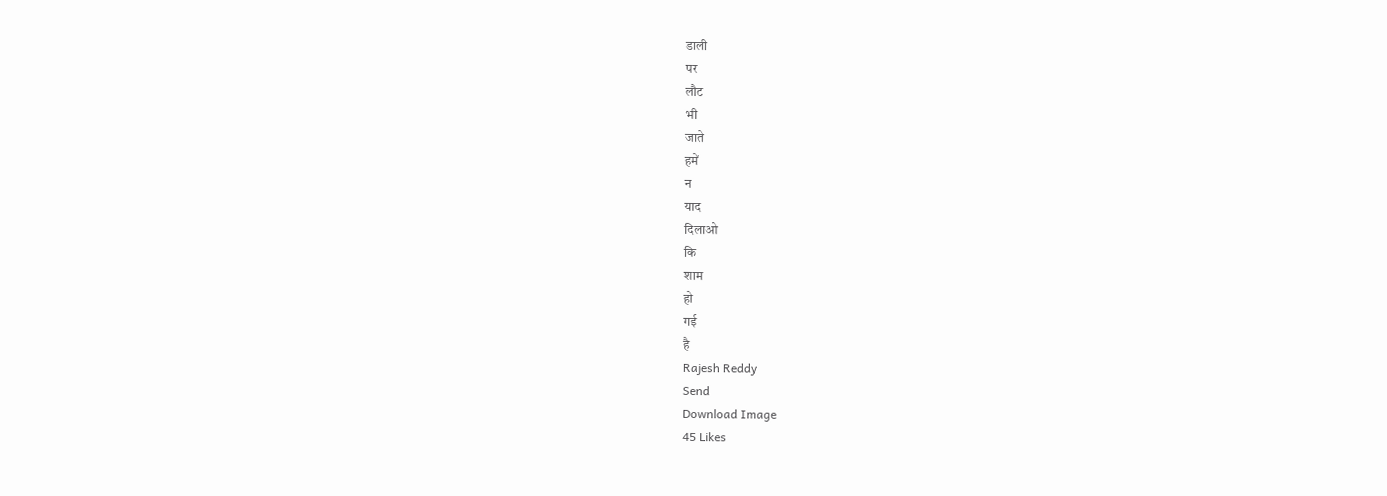डाली
पर
लौट
भी
जाते
हमें
न
याद
दिलाओ
कि
शाम
हो
गई
है
Rajesh Reddy
Send
Download Image
45 Likes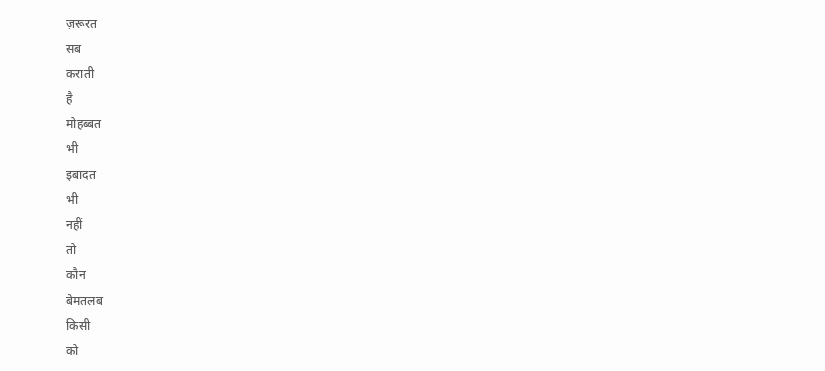ज़रूरत
सब
कराती
है
मोहब्बत
भी
इबादत
भी
नहीं
तो
कौन
बेमतलब
किसी
को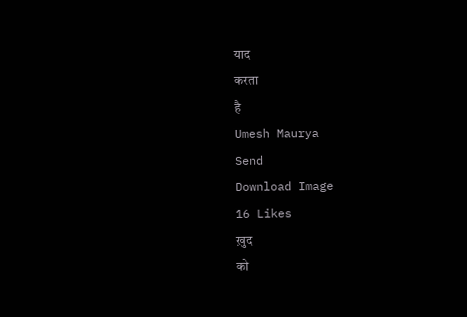याद
करता
है
Umesh Maurya
Send
Download Image
16 Likes
ख़ुद
को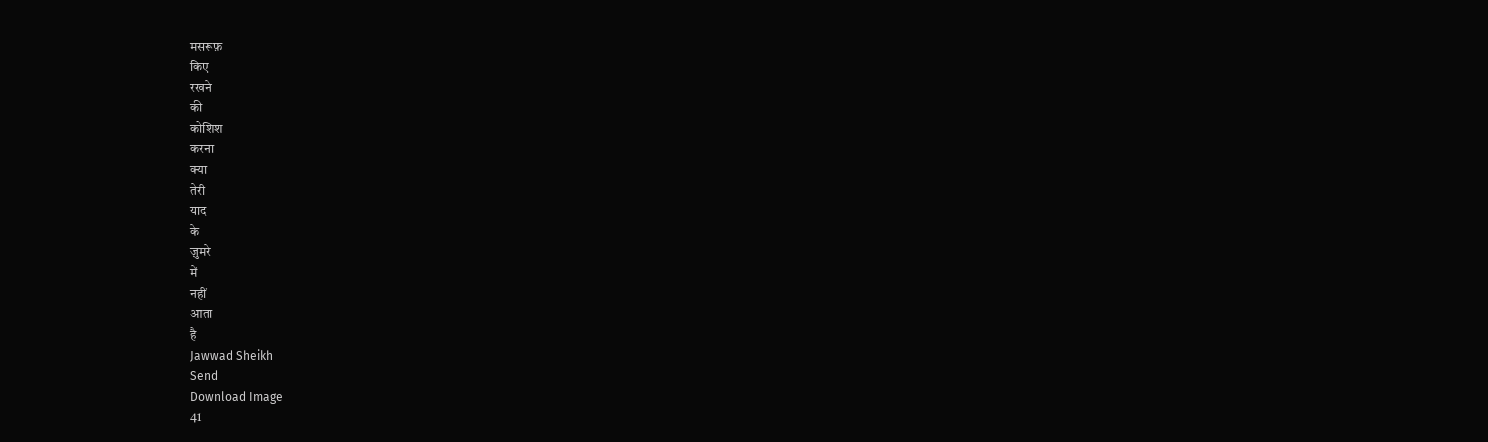मसरूफ़
किए
रखने
की
कोशिश
करना
क्या
तेरी
याद
के
ज़ुमरे
में
नहीं
आता
है
Jawwad Sheikh
Send
Download Image
41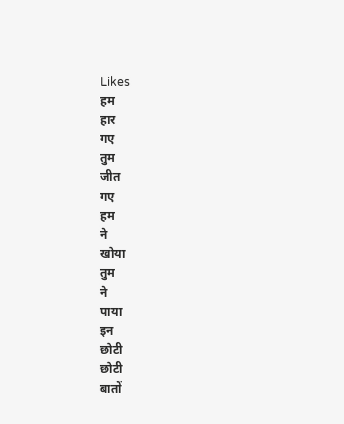Likes
हम
हार
गए
तुम
जीत
गए
हम
ने
खोया
तुम
ने
पाया
इन
छोटी
छोटी
बातों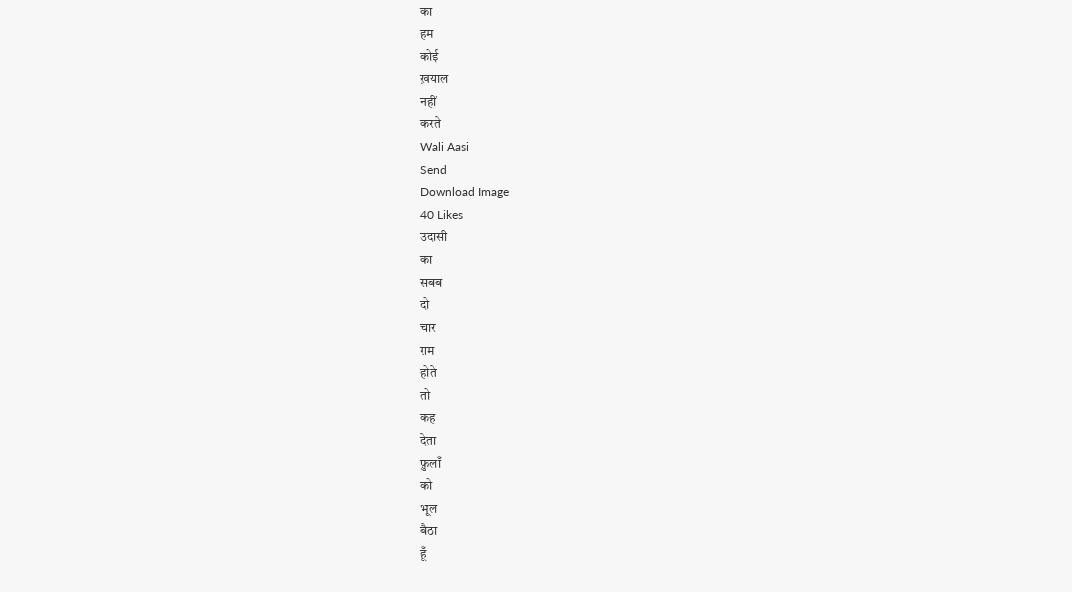का
हम
कोई
ख़याल
नहीं
करते
Wali Aasi
Send
Download Image
40 Likes
उदासी
का
सबब
दो
चार
ग़म
होते
तो
कह
देता
फ़ुलाँ
को
भूल
बैठा
हूँ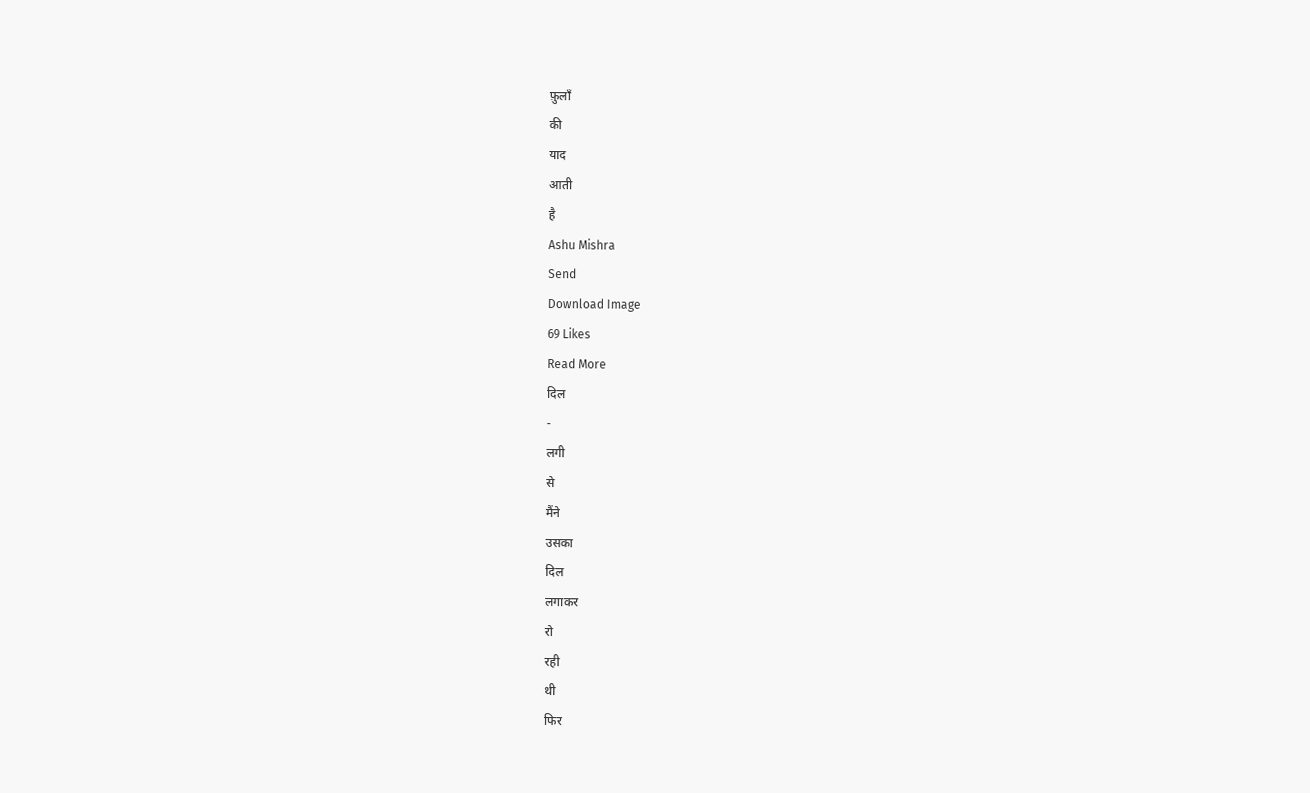फ़ुलाँ
की
याद
आती
है
Ashu Mishra
Send
Download Image
69 Likes
Read More
दिल
-
लगी
से
मैंने
उसका
दिल
लगाकर
रो
रही
थी
फिर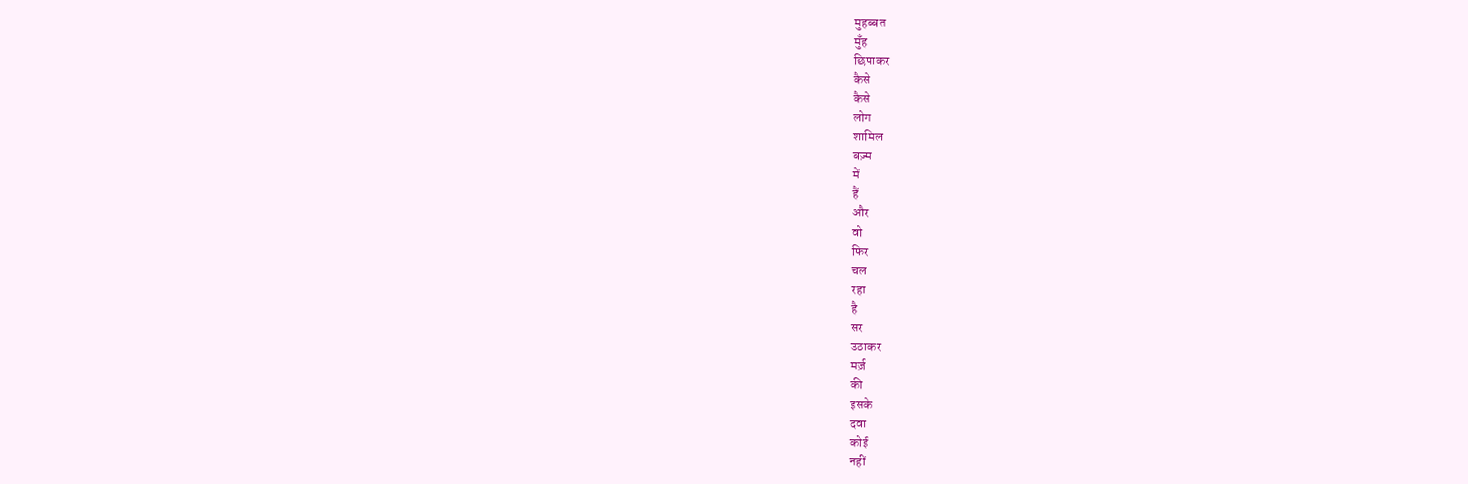मुहब्बत
मुँह
छिपाकर
कैसे
कैसे
लोग
शामिल
बज़्म
में
हैं
और
वो
फिर
चल
रहा
है
सर
उठाकर
मर्ज़
की
इसके
दवा
कोई
नहीं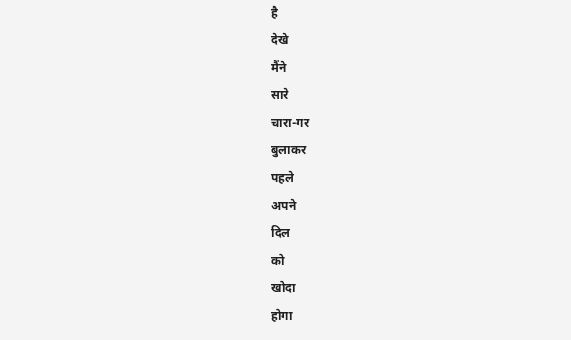है
देखे
मैंने
सारे
चारा-गर
बुलाकर
पहले
अपने
दिल
को
खोदा
होगा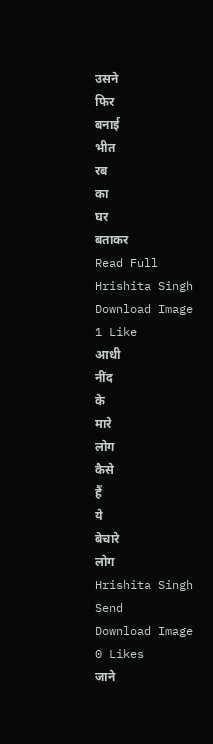उसने
फिर
बनाई
भीत
रब
का
घर
बताकर
Read Full
Hrishita Singh
Download Image
1 Like
आधी
नींद
के
मारे
लोग
कैसे
हैं
ये
बेचारे
लोग
Hrishita Singh
Send
Download Image
0 Likes
जाने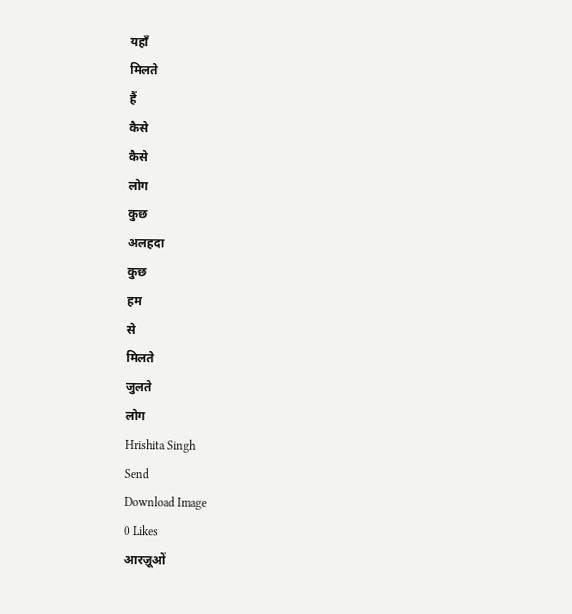यहाँ
मिलते
हैं
कैसे
कैसे
लोग
कुछ
अलहदा
कुछ
हम
से
मिलते
जुलते
लोग
Hrishita Singh
Send
Download Image
0 Likes
आरज़ूओं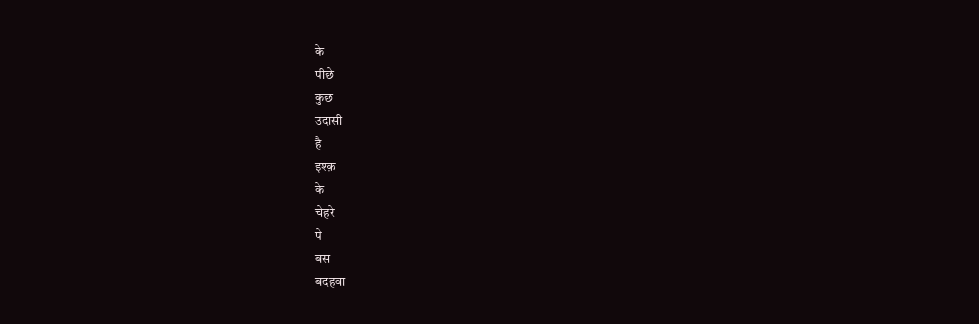के
पीछे
कुछ
उदासी
है
इश्क़
के
चेहरे
पे
बस
बदहवा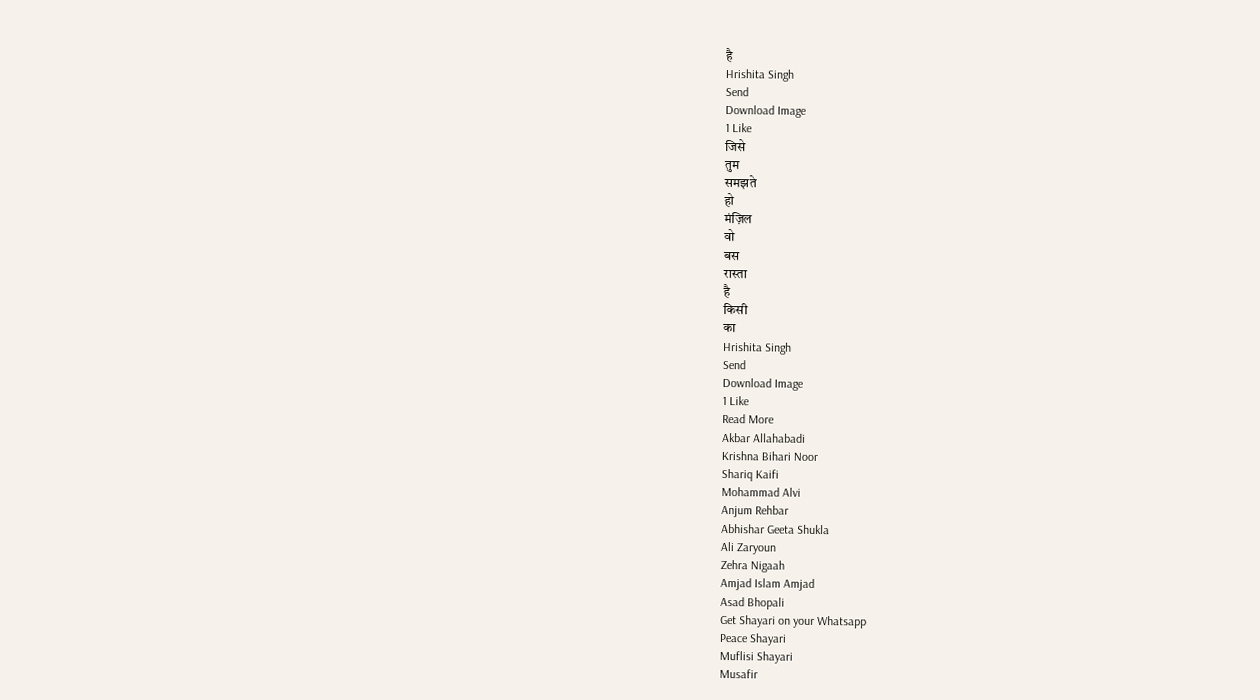है
Hrishita Singh
Send
Download Image
1 Like
जिसे
तुम
समझते
हो
मंज़िल
वो
बस
रास्ता
है
किसी
का
Hrishita Singh
Send
Download Image
1 Like
Read More
Akbar Allahabadi
Krishna Bihari Noor
Shariq Kaifi
Mohammad Alvi
Anjum Rehbar
Abhishar Geeta Shukla
Ali Zaryoun
Zehra Nigaah
Amjad Islam Amjad
Asad Bhopali
Get Shayari on your Whatsapp
Peace Shayari
Muflisi Shayari
Musafir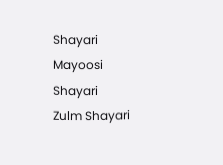Shayari
Mayoosi Shayari
Zulm Shayari